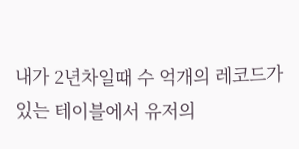내가 2년차일때 수 억개의 레코드가 있는 테이블에서 유저의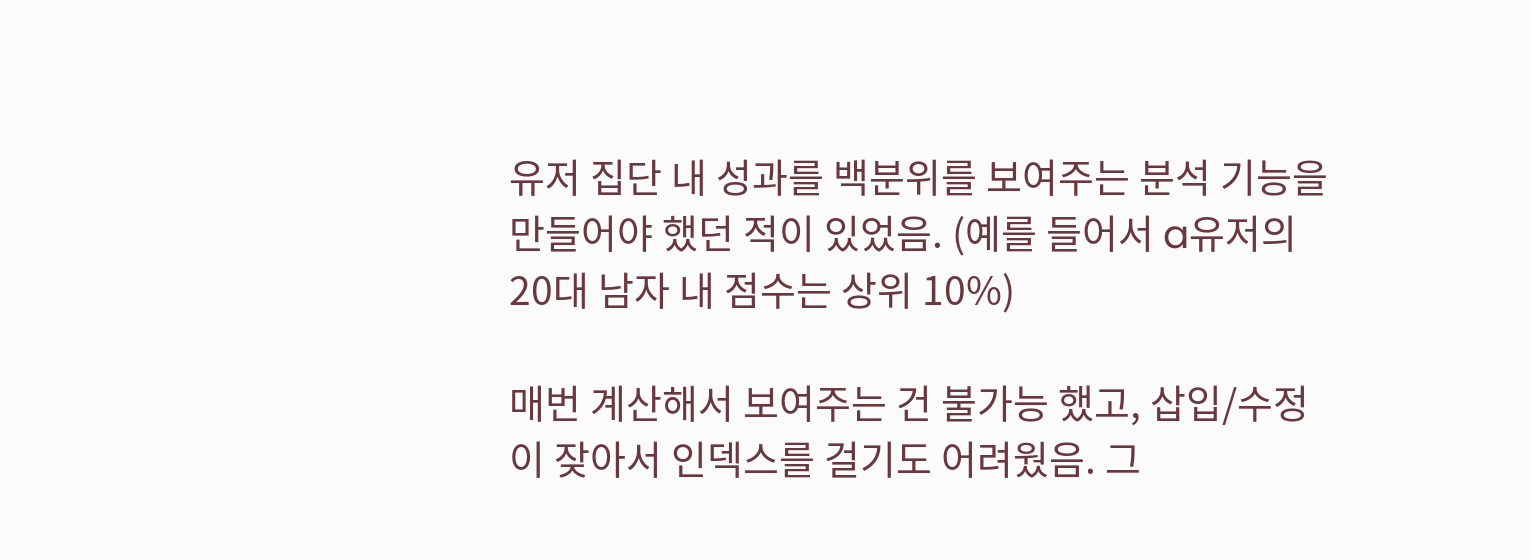유저 집단 내 성과를 백분위를 보여주는 분석 기능을 만들어야 했던 적이 있었음. (예를 들어서 a유저의 20대 남자 내 점수는 상위 10%)

매번 계산해서 보여주는 건 불가능 했고, 삽입/수정이 잦아서 인덱스를 걸기도 어려웠음. 그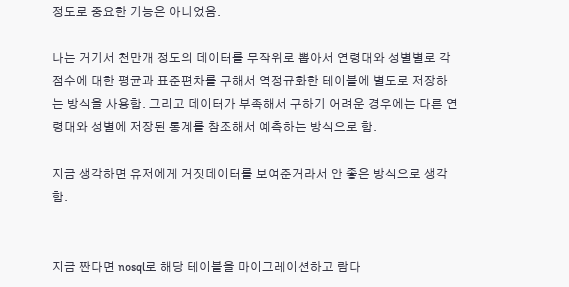정도로 중요한 기능은 아니었음.

나는 거기서 천만개 정도의 데이터를 무작위로 뽑아서 연령대와 성별별로 각 점수에 대한 평균과 표준편차를 구해서 역정규화한 테이블에 별도로 저장하는 방식을 사용함. 그리고 데이터가 부족해서 구하기 어려운 경우에는 다른 연령대와 성별에 저장된 통계를 참조해서 예측하는 방식으로 함.

지금 생각하면 유저에게 거짓데이터를 보여준거라서 안 좋은 방식으로 생각함.


지금 짠다면 nosql로 해당 테이블을 마이그레이션하고 람다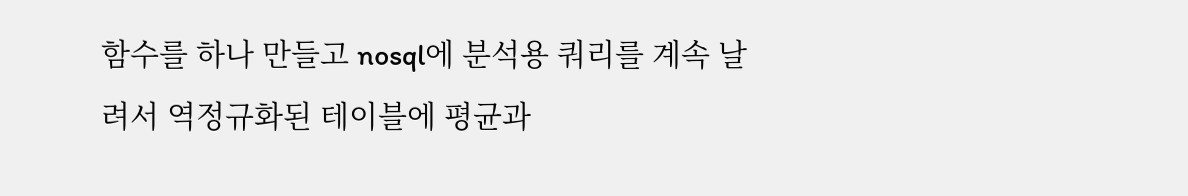함수를 하나 만들고 nosql에 분석용 쿼리를 계속 날려서 역정규화된 테이블에 평균과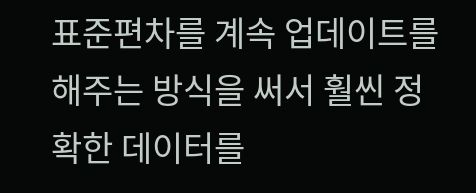표준편차를 계속 업데이트를 해주는 방식을 써서 훨씬 정확한 데이터를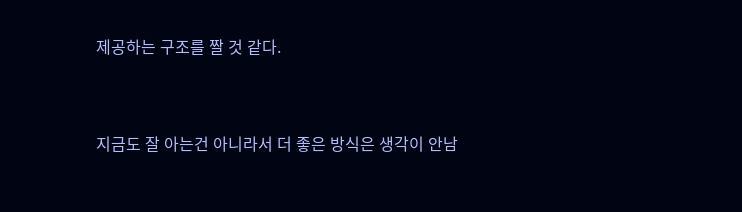제공하는 구조를 짤 것 같다.


지금도 잘 아는건 아니라서 더 좋은 방식은 생각이 안남